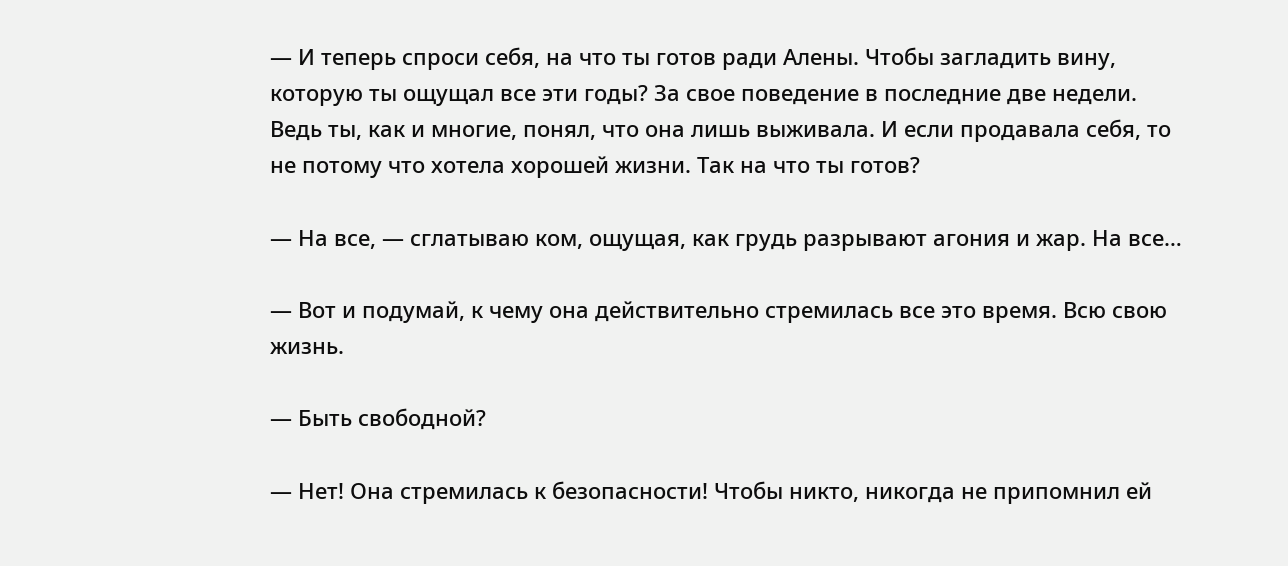— И теперь спроси себя, на что ты готов ради Алены. Чтобы загладить вину, которую ты ощущал все эти годы? За свое поведение в последние две недели. Ведь ты, как и многие, понял, что она лишь выживала. И если продавала себя, то не потому что хотела хорошей жизни. Так на что ты готов?

— На все, — сглатываю ком, ощущая, как грудь разрывают агония и жар. На все…

— Вот и подумай, к чему она действительно стремилась все это время. Всю свою жизнь.

— Быть свободной?

— Нет! Она стремилась к безопасности! Чтобы никто, никогда не припомнил ей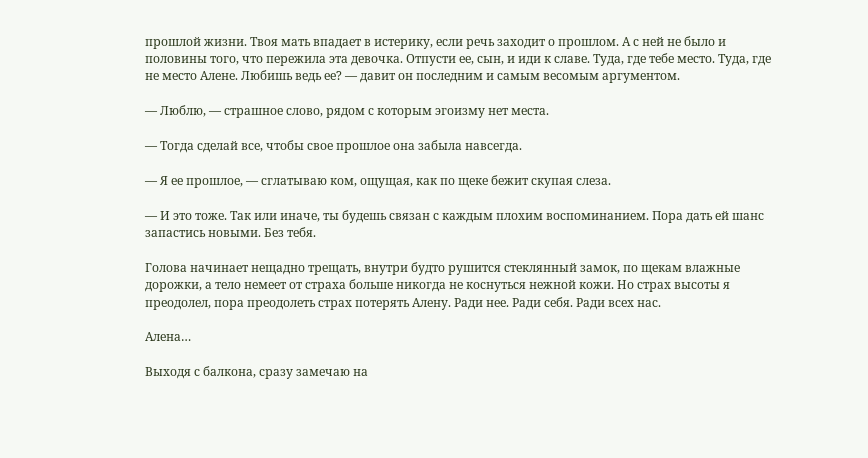прошлой жизни. Твоя мать впадает в истерику, если речь заходит о прошлом. А с ней не было и половины того, что пережила эта девочка. Отпусти ее, сын, и иди к славе. Туда, где тебе место. Туда, где не место Алене. Любишь ведь ее? — давит он последним и самым весомым аргументом.

— Люблю, — страшное слово, рядом с которым эгоизму нет места.

— Тогда сделай все, чтобы свое прошлое она забыла навсегда.

— Я ее прошлое, — сглатываю ком, ощущая, как по щеке бежит скупая слеза.

— И это тоже. Так или иначе, ты будешь связан с каждым плохим воспоминанием. Пора дать ей шанс запастись новыми. Без тебя.

Голова начинает нещадно трещать, внутри будто рушится стеклянный замок, по щекам влажные дорожки, а тело немеет от страха больше никогда не коснуться нежной кожи. Но страх высоты я преодолел, пора преодолеть страх потерять Алену. Ради нее. Ради себя. Ради всех нас.

Алена…

Выходя с балкона, сразу замечаю на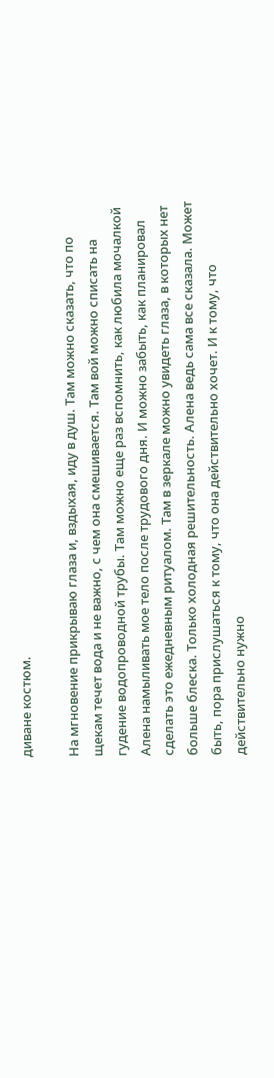диване костюм.

На мгновение прикрываю глаза и, вздыхая, иду в душ. Там можно сказать, что по щекам течет вода и не важно, с чем она смешивается. Там вой можно списать на гудение водопроводной трубы. Там можно еще раз вспомнить, как любила мочалкой Алена намыливать мое тело после трудового дня. И можно забыть, как планировал сделать это ежедневным ритуалом. Там в зеркале можно увидеть глаза, в которых нет больше блеска. Только холодная решительность. Алена ведь сама все сказала. Может быть, пора прислушаться к тому, что она действительно хочет. И к тому, что действительно нужно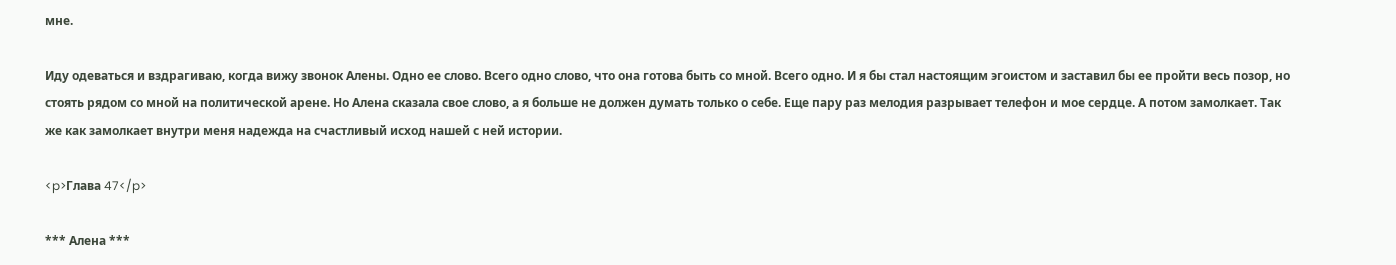мне.

Иду одеваться и вздрагиваю, когда вижу звонок Алены. Одно ее слово. Всего одно слово, что она готова быть со мной. Всего одно. И я бы стал настоящим эгоистом и заставил бы ее пройти весь позор, но стоять рядом со мной на политической арене. Но Алена сказала свое слово, а я больше не должен думать только о себе. Еще пару раз мелодия разрывает телефон и мое сердце. А потом замолкает. Так же как замолкает внутри меня надежда на счастливый исход нашей с ней истории.

<p>Глава 47</p>

*** Алена ***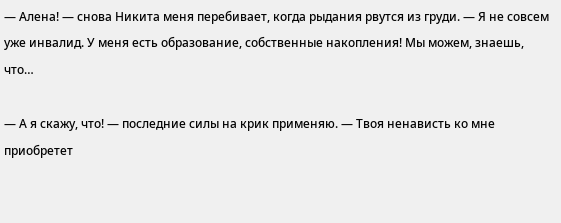— Алена! — снова Никита меня перебивает, когда рыдания рвутся из груди. — Я не совсем уже инвалид. У меня есть образование, собственные накопления! Мы можем, знаешь, что…

— А я скажу, что! — последние силы на крик применяю. — Твоя ненависть ко мне приобретет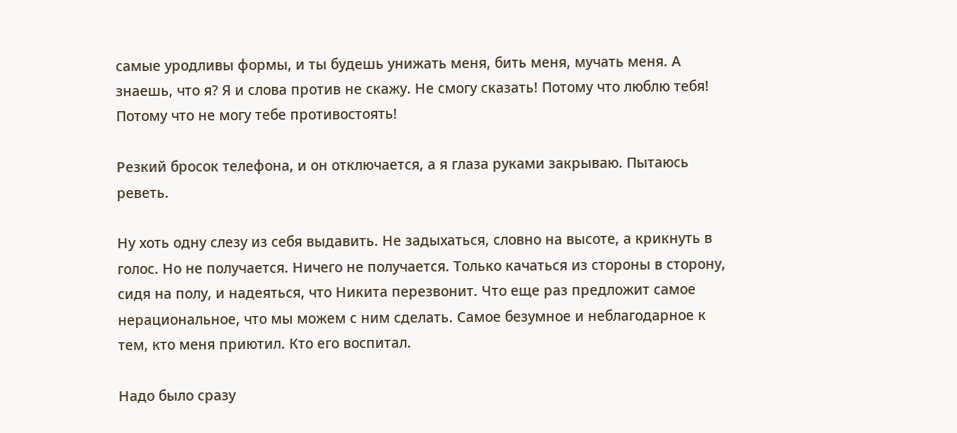самые уродливы формы, и ты будешь унижать меня, бить меня, мучать меня. А знаешь, что я? Я и слова против не скажу. Не смогу сказать! Потому что люблю тебя! Потому что не могу тебе противостоять!

Резкий бросок телефона, и он отключается, а я глаза руками закрываю. Пытаюсь реветь.

Ну хоть одну слезу из себя выдавить. Не задыхаться, словно на высоте, а крикнуть в голос. Но не получается. Ничего не получается. Только качаться из стороны в сторону, сидя на полу, и надеяться, что Никита перезвонит. Что еще раз предложит самое нерациональное, что мы можем с ним сделать. Самое безумное и неблагодарное к тем, кто меня приютил. Кто его воспитал.

Надо было сразу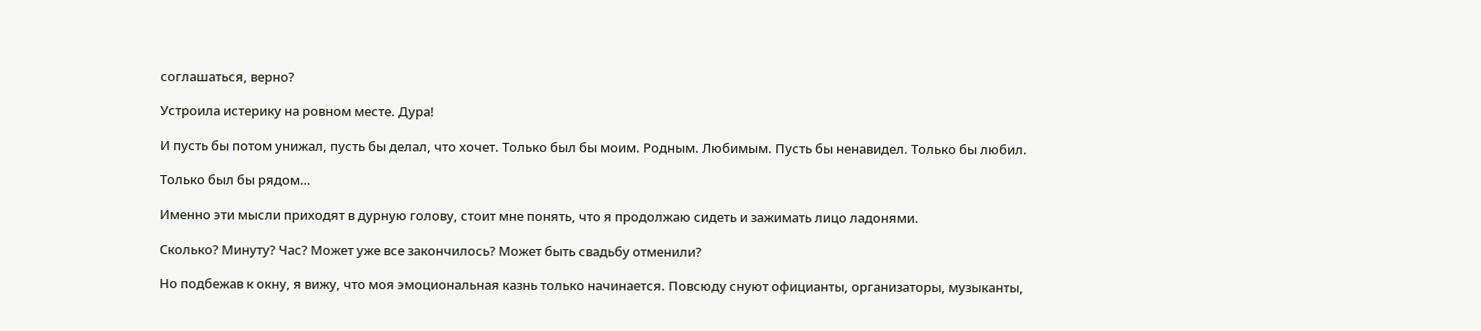соглашаться, верно?

Устроила истерику на ровном месте. Дура!

И пусть бы потом унижал, пусть бы делал, что хочет. Только был бы моим. Родным. Любимым. Пусть бы ненавидел. Только бы любил.

Только был бы рядом…

Именно эти мысли приходят в дурную голову, стоит мне понять, что я продолжаю сидеть и зажимать лицо ладонями.

Сколько? Минуту? Час? Может уже все закончилось? Может быть свадьбу отменили?

Но подбежав к окну, я вижу, что моя эмоциональная казнь только начинается. Повсюду снуют официанты, организаторы, музыканты,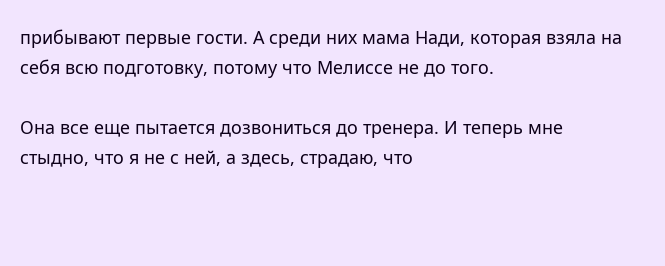прибывают первые гости. А среди них мама Нади, которая взяла на себя всю подготовку, потому что Мелиссе не до того.

Она все еще пытается дозвониться до тренера. И теперь мне стыдно, что я не с ней, а здесь, страдаю, что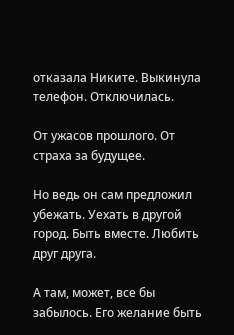отказала Никите. Выкинула телефон. Отключилась.

От ужасов прошлого. От страха за будущее.

Но ведь он сам предложил убежать. Уехать в другой город. Быть вместе. Любить друг друга.

А там, может, все бы забылось. Его желание быть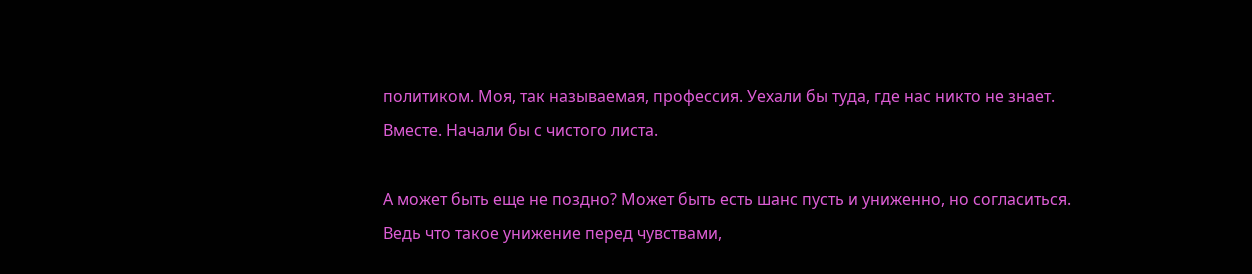политиком. Моя, так называемая, профессия. Уехали бы туда, где нас никто не знает. Вместе. Начали бы с чистого листа.

А может быть еще не поздно? Может быть есть шанс пусть и униженно, но согласиться. Ведь что такое унижение перед чувствами,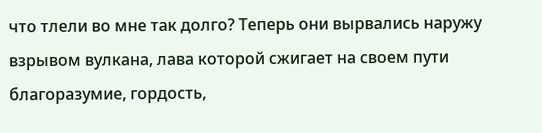что тлели во мне так долго? Теперь они вырвались наружу взрывом вулкана, лава которой сжигает на своем пути благоразумие, гордость,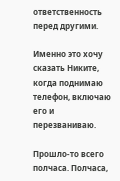ответственность перед другими.

Именно это хочу сказать Никите, когда поднимаю телефон, включаю его и перезваниваю.

Прошло-то всего полчаса. Полчаса,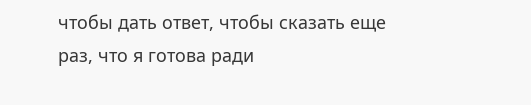чтобы дать ответ, чтобы сказать еще раз, что я готова ради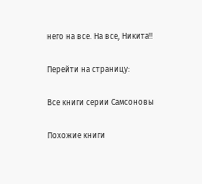него на все. На все, Никита!!

Перейти на страницу:

Все книги серии Самсоновы

Похожие книги